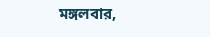মঙ্গলবার,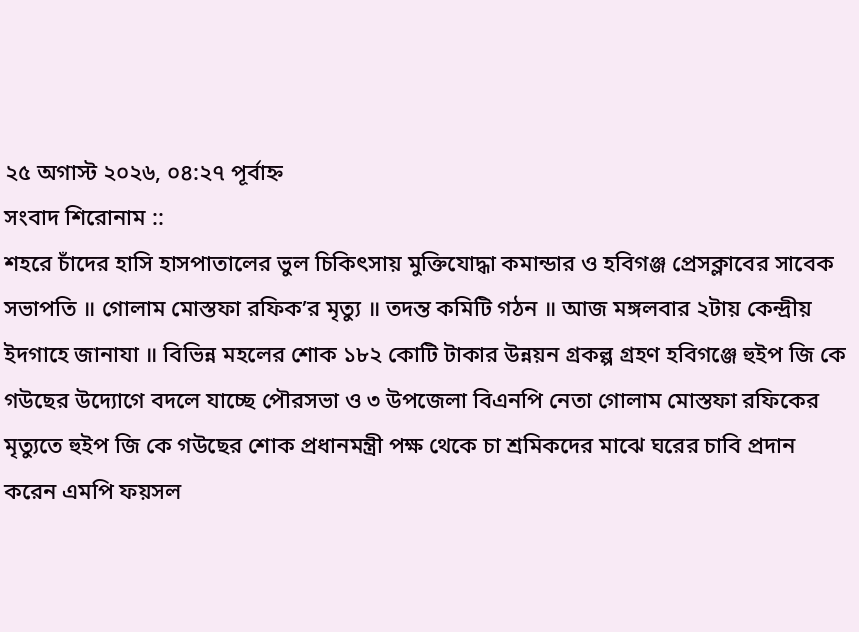২৫ অগাস্ট ২০২৬, ০৪:২৭ পূর্বাহ্ন
সংবাদ শিরোনাম ::
শহরে চাঁদের হাসি হাসপাতালের ভুল চিকিৎসায় মুক্তিযোদ্ধা কমান্ডার ও হবিগঞ্জ প্রেসক্লাবের সাবেক সভাপতি ॥ গোলাম মোস্তফা রফিক’র মৃত্যু ॥ তদন্ত কমিটি গঠন ॥ আজ মঙ্গলবার ২টায় কেন্দ্রীয় ইদগাহে জানাযা ॥ বিভিন্ন মহলের শোক ১৮২ কোটি টাকার উন্নয়ন গ্রকল্প গ্রহণ হবিগঞ্জে হুইপ জি কে গউছের উদ্যোগে বদলে যাচ্ছে পৌরসভা ও ৩ উপজেলা বিএনপি নেতা গোলাম মোস্তফা রফিকের মৃত্যুতে হুইপ জি কে গউছের শোক প্রধানমন্ত্রী পক্ষ থেকে চা শ্রমিকদের মাঝে ঘরের চাবি প্রদান করেন এমপি ফয়সল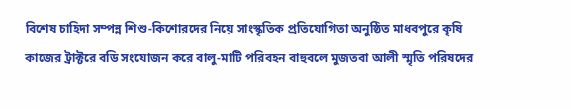বিশেষ চাহিদা সম্পন্ন শিশু-কিশোরদের নিয়ে সাংস্কৃতিক প্রতিযোগিতা অনুষ্ঠিত মাধবপুরে কৃষি কাজের ট্রাক্টরে বডি সংযোজন করে বালু-মাটি পরিবহন বাহুবলে মুজতবা আলী স্মৃতি পরিষদের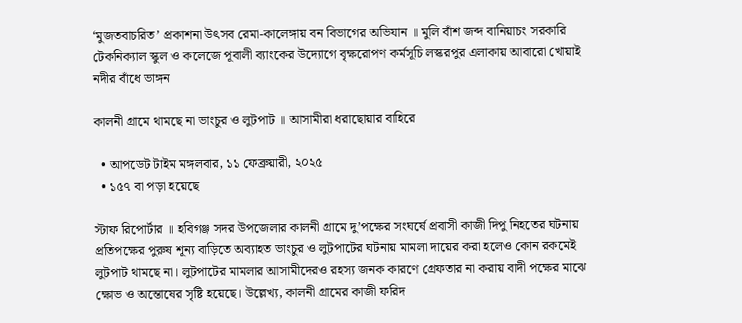‘মুজতবাচরিত’ প্রকাশনা উৎসব রেমা-কালেঙ্গায় বন বিভাগের অভিযান ॥ মুলি বাঁশ জব্দ বানিয়াচং সরকারি টেকনিক্যাল স্কুল ও কলেজে পূবালী ব্যাংকের উদ্যোগে বৃক্ষরোপণ কর্মসূচি লস্করপুর এলাকায় আবারো খোয়াই নদীর বাঁধে ভাঙ্গন

কালনী গ্রামে থামছে না ভাংচুর ও লুটপাট ॥ আসামীরা ধরাছোয়ার বাহিরে

  • আপডেট টাইম মঙ্গলবার, ১১ ফেব্রুয়ারী, ২০২৫
  • ১৫৭ বা পড়া হয়েছে

স্টাফ রিপোর্টার ॥ হবিগঞ্জ সদর উপজেলার কালনী গ্রামে দু’পক্ষের সংঘর্ষে প্রবাসী কাজী দিপু নিহতের ঘটনায় প্রতিপক্ষের পুরুষ শূন্য বাড়িতে অব্যাহত ভাংচুর ও লুটপাটের ঘটনায় মামলা দায়ের করা হলেও কোন রকমেই লুটপাট থামছে না। লুটপাটের মামলার আসামীদেরও রহস্য জনক কারণে গ্রেফতার না করায় বাদী পক্ষের মাঝে ক্ষোভ ও অন্তোষের সৃষ্টি হয়েছে। উল্লেখ্য, কালনী গ্রামের কাজী ফরিদ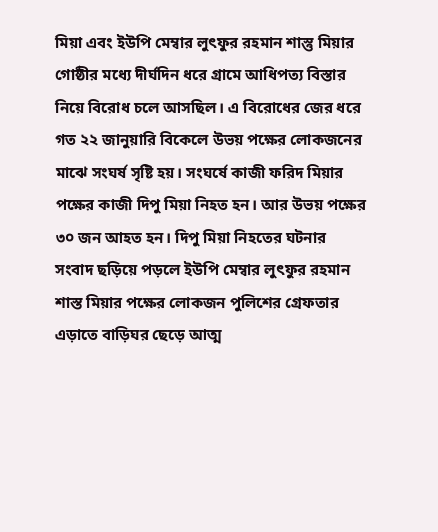মিয়া এবং ইউপি মেম্বার লুৎফুর রহমান শাস্তু মিয়ার গোষ্ঠীর মধ্যে দীর্ঘদিন ধরে গ্রামে আধিপত্য বিস্তার নিয়ে বিরোধ চলে আসছিল। এ বিরোধের জের ধরে গত ২২ জানুয়ারি বিকেলে উভয় পক্ষের লোকজনের মাঝে সংঘর্ষ সৃষ্টি হয়। সংঘর্ষে কাজী ফরিদ মিয়ার পক্ষের কাজী দিপু মিয়া নিহত হন। আর উভয় পক্ষের ৩০ জন আহত হন। দিপু মিয়া নিহতের ঘটনার সংবাদ ছড়িয়ে পড়লে ইউপি মেম্বার লুৎফুর রহমান শাস্ত মিয়ার পক্ষের লোকজন পুলিশের গ্রেফতার এড়াতে বাড়িঘর ছেড়ে আত্ম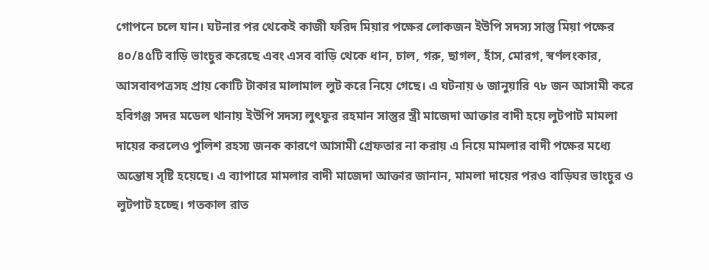গোপনে চলে যান। ঘটনার পর থেকেই কাজী ফরিদ মিয়ার পক্ষের লোকজন ইউপি সদস্য সাস্তু মিয়া পক্ষের ৪০/৪৫টি বাড়ি ভাংচুর করেছে এবং এসব বাড়ি থেকে ধান, চাল, গরু, ছাগল, হাঁস, মোরগ, স্বর্ণলংকার, আসবাবপত্রসহ প্রায় কোটি টাকার মালামাল লুট করে নিয়ে গেছে। এ ঘটনায় ৬ জানুয়ারি ৭৮ জন আসামী করে হবিগঞ্জ সদর মডেল থানায় ইউপি সদস্য লুৎফুর রহমান সাস্তুর স্ত্রী মাজেদা আক্তার বাদী হয়ে লুটপাট মামলা দায়ের করলেও পুলিশ রহস্য জনক কারণে আসামী গ্রেফতার না করায় এ নিয়ে মামলার বাদী পক্ষের মধ্যে অন্তোষ সৃষ্টি হয়েছে। এ ব্যাপারে মামলার বাদী মাজেদা আক্তার জানান, মামলা দায়ের পরও বাড়িঘর ভাংচুর ও লুটপাট হচ্ছে। গতকাল রাত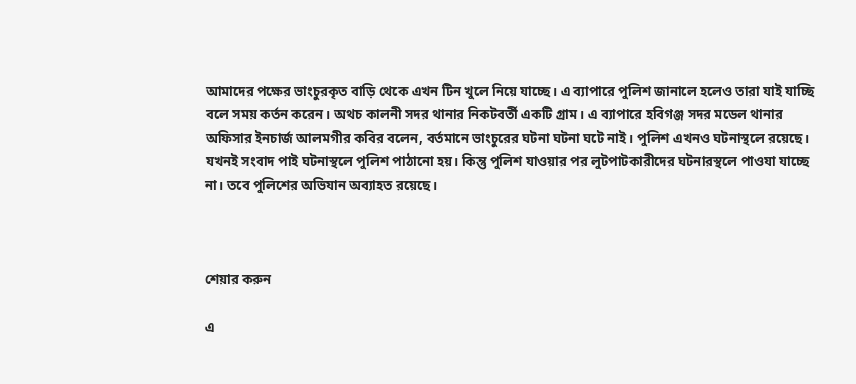আমাদের পক্ষের ভাংচুরকৃত বাড়ি থেকে এখন টিন খুলে নিয়ে যাচ্ছে। এ ব্যাপারে পুলিশ জানালে হলেও তারা যাই যাচ্ছি বলে সময় কর্তন করেন। অথচ কালনী সদর থানার নিকটবর্তী একটি গ্রাম। এ ব্যাপারে হবিগঞ্জ সদর মডেল থানার অফিসার ইনচার্জ আলমগীর কবির বলেন, বর্তমানে ভাংচুরের ঘটনা ঘটনা ঘটে নাই। পুলিশ এখনও ঘটনাস্থলে রয়েছে। যখনই সংবাদ পাই ঘটনাস্থলে পুলিশ পাঠানো হয়। কিন্তু পুলিশ যাওয়ার পর লুটপাটকারীদের ঘটনারস্থলে পাওযা যাচ্ছে না। তবে পুলিশের অভিযান অব্যাহত রয়েছে।



শেয়ার করুন

এ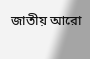জাতীয় আরো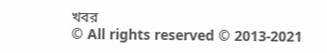খবর
© All rights reserved © 2013-2021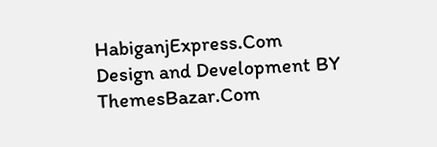HabiganjExpress.Com
Design and Development BY ThemesBazar.Com